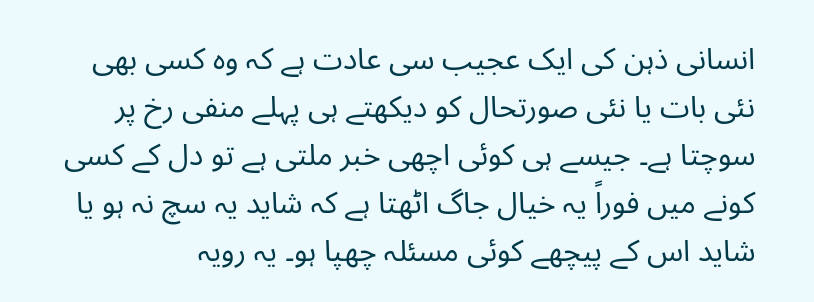انسانی ذہن کی ایک عجیب سی عادت ہے کہ وہ کسی بھی نئی بات یا نئی صورتحال کو دیکھتے ہی پہلے منفی رخ پر سوچتا ہے۔ جیسے ہی کوئی اچھی خبر ملتی ہے تو دل کے کسی کونے میں فوراً یہ خیال جاگ اٹھتا ہے کہ شاید یہ سچ نہ ہو یا شاید اس کے پیچھے کوئی مسئلہ چھپا ہو۔ یہ رویہ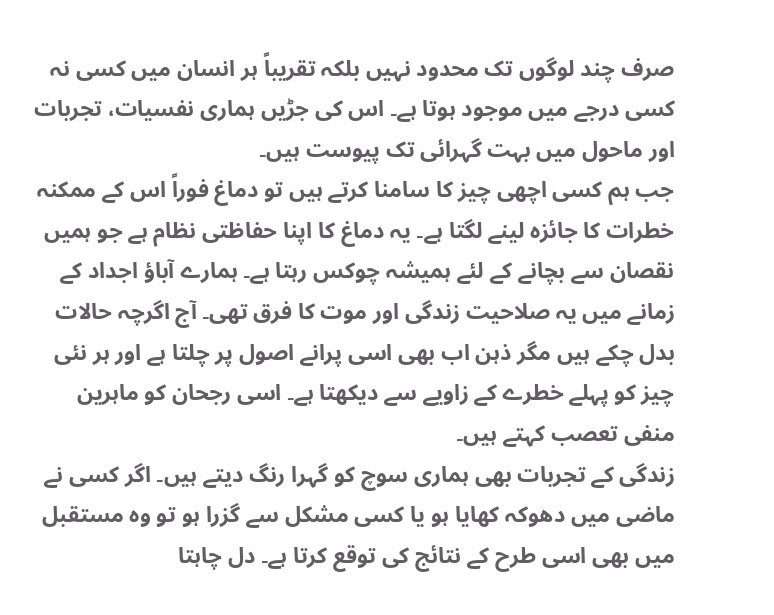صرف چند لوگوں تک محدود نہیں بلکہ تقریباً ہر انسان میں کسی نہ کسی درجے میں موجود ہوتا ہے۔ اس کی جڑیں ہماری نفسیات، تجربات اور ماحول میں بہت گہرائی تک پیوست ہیں۔
جب ہم کسی اچھی چیز کا سامنا کرتے ہیں تو دماغ فوراً اس کے ممکنہ خطرات کا جائزہ لینے لگتا ہے۔ یہ دماغ کا اپنا حفاظتی نظام ہے جو ہمیں نقصان سے بچانے کے لئے ہمیشہ چوکس رہتا ہے۔ ہمارے آباؤ اجداد کے زمانے میں یہ صلاحیت زندگی اور موت کا فرق تھی۔ آج اگرچہ حالات بدل چکے ہیں مگر ذہن اب بھی اسی پرانے اصول پر چلتا ہے اور ہر نئی چیز کو پہلے خطرے کے زاویے سے دیکھتا ہے۔ اسی رجحان کو ماہرین منفی تعصب کہتے ہیں۔
زندگی کے تجربات بھی ہماری سوچ کو گہرا رنگ دیتے ہیں۔ اگر کسی نے ماضی میں دھوکہ کھایا ہو یا کسی مشکل سے گزرا ہو تو وہ مستقبل میں بھی اسی طرح کے نتائج کی توقع کرتا ہے۔ دل چاہتا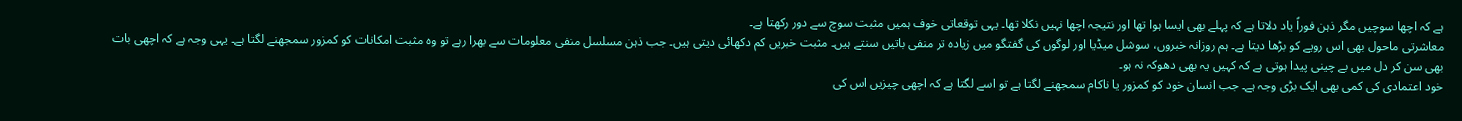ہے کہ اچھا سوچیں مگر ذہن فوراً یاد دلاتا ہے کہ پہلے بھی ایسا ہوا تھا اور نتیجہ اچھا نہیں نکلا تھا۔ یہی توقعاتی خوف ہمیں مثبت سوچ سے دور رکھتا ہے۔
معاشرتی ماحول بھی اس رویے کو بڑھا دیتا ہے۔ ہم روزانہ خبروں، سوشل میڈیا اور لوگوں کی گفتگو میں زیادہ تر منفی باتیں سنتے ہیں۔ مثبت خبریں کم دکھائی دیتی ہیں۔ جب ذہن مسلسل منفی معلومات سے بھرا رہے تو وہ مثبت امکانات کو کمزور سمجھنے لگتا ہے۔ یہی وجہ ہے کہ اچھی بات بھی سن کر دل میں بے چینی پیدا ہوتی ہے کہ کہیں یہ بھی دھوکہ نہ ہو۔
خود اعتمادی کی کمی بھی ایک بڑی وجہ ہے۔ جب انسان خود کو کمزور یا ناکام سمجھنے لگتا ہے تو اسے لگتا ہے کہ اچھی چیزیں اس کی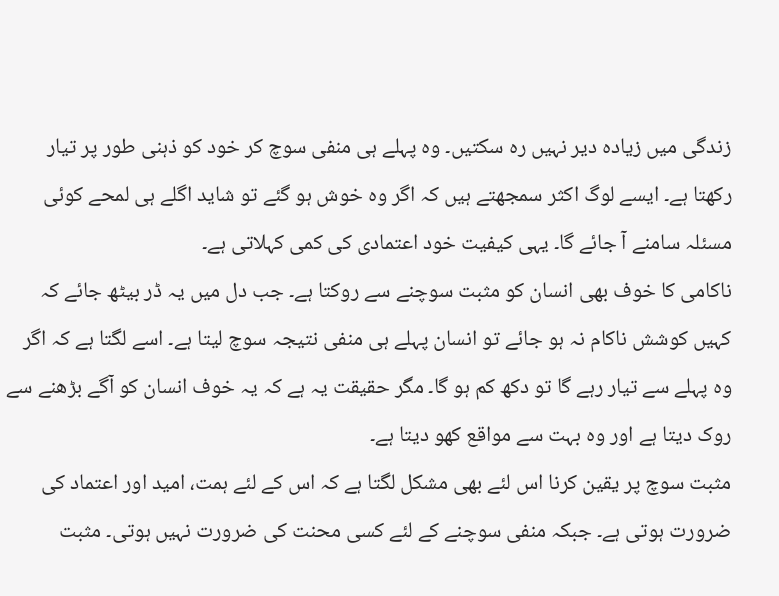زندگی میں زیادہ دیر نہیں رہ سکتیں۔ وہ پہلے ہی منفی سوچ کر خود کو ذہنی طور پر تیار رکھتا ہے۔ ایسے لوگ اکثر سمجھتے ہیں کہ اگر وہ خوش ہو گئے تو شاید اگلے ہی لمحے کوئی مسئلہ سامنے آ جائے گا۔ یہی کیفیت خود اعتمادی کی کمی کہلاتی ہے۔
ناکامی کا خوف بھی انسان کو مثبت سوچنے سے روکتا ہے۔ جب دل میں یہ ڈر بیٹھ جائے کہ کہیں کوشش ناکام نہ ہو جائے تو انسان پہلے ہی منفی نتیجہ سوچ لیتا ہے۔ اسے لگتا ہے کہ اگر وہ پہلے سے تیار رہے گا تو دکھ کم ہو گا۔ مگر حقیقت یہ ہے کہ یہ خوف انسان کو آگے بڑھنے سے روک دیتا ہے اور وہ بہت سے مواقع کھو دیتا ہے۔
مثبت سوچ پر یقین کرنا اس لئے بھی مشکل لگتا ہے کہ اس کے لئے ہمت، امید اور اعتماد کی ضرورت ہوتی ہے۔ جبکہ منفی سوچنے کے لئے کسی محنت کی ضرورت نہیں ہوتی۔ مثبت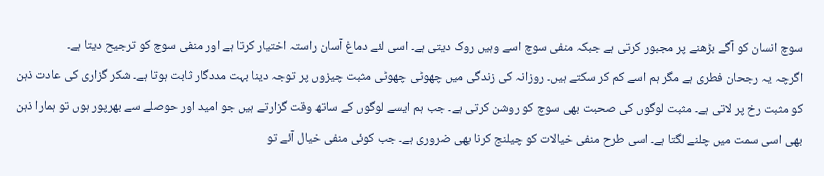سوچ انسان کو آگے بڑھنے پر مجبور کرتی ہے جبکہ منفی سوچ اسے وہیں روک دیتی ہے۔ اسی لئے دماغ آسان راستہ اختیار کرتا ہے اور منفی سوچ کو ترجیح دیتا ہے۔
اگرچہ یہ رجحان فطری ہے مگر ہم اسے کم کر سکتے ہیں۔ روزانہ کی زندگی میں چھوٹی چھوٹی مثبت چیزوں پر توجہ دینا بہت مددگار ثابت ہوتا ہے۔ شکر گزاری کی عادت ذہن کو مثبت رخ پر لاتی ہے۔ مثبت لوگوں کی صحبت بھی سوچ کو روشن کرتی ہے۔ جب ہم ایسے لوگوں کے ساتھ وقت گزارتے ہیں جو امید اور حوصلے سے بھرپور ہوں تو ہمارا ذہن بھی اسی سمت میں چلنے لگتا ہے۔ اسی طرح منفی خیالات کو چیلنج کرنا بھی ضروری ہے۔ جب کوئی منفی خیال آئے تو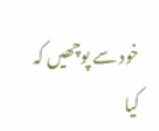خود سے پوچھیں کہ کیا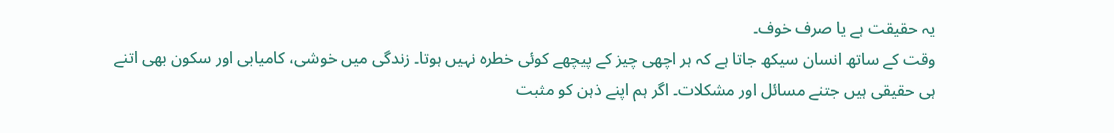یہ حقیقت ہے یا صرف خوف۔
وقت کے ساتھ انسان سیکھ جاتا ہے کہ ہر اچھی چیز کے پیچھے کوئی خطرہ نہیں ہوتا۔ زندگی میں خوشی، کامیابی اور سکون بھی اتنے ہی حقیقی ہیں جتنے مسائل اور مشکلات۔ اگر ہم اپنے ذہن کو مثبت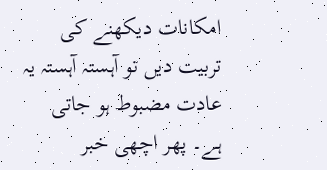امکانات دیکھنے کی تربیت دیں تو آہستہ آہستہ یہ عادت مضبوط ہو جاتی ہے۔ پھر اچھی خبر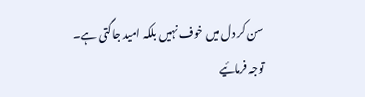سن کر دل میں خوف نہیں بلکہ امید جاگتی ہے۔
توجہ فرمائیے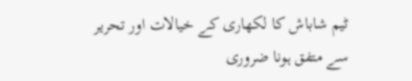ٹیم شاباش کا لکھاری کے خیالات اور تحریر سے متفق ہونا ضروری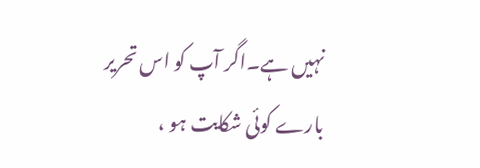نہیں ہے۔اگر آپ کو اس تحریر بارے کوئی شکایت ہو ،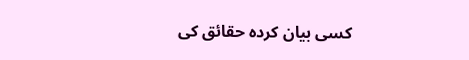کسی بیان کردہ حقائق کی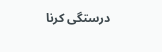درستگی کرنا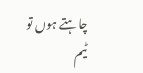چاہتے ہوں تو ٹیم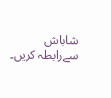شاباش سےرابطہ کریں۔